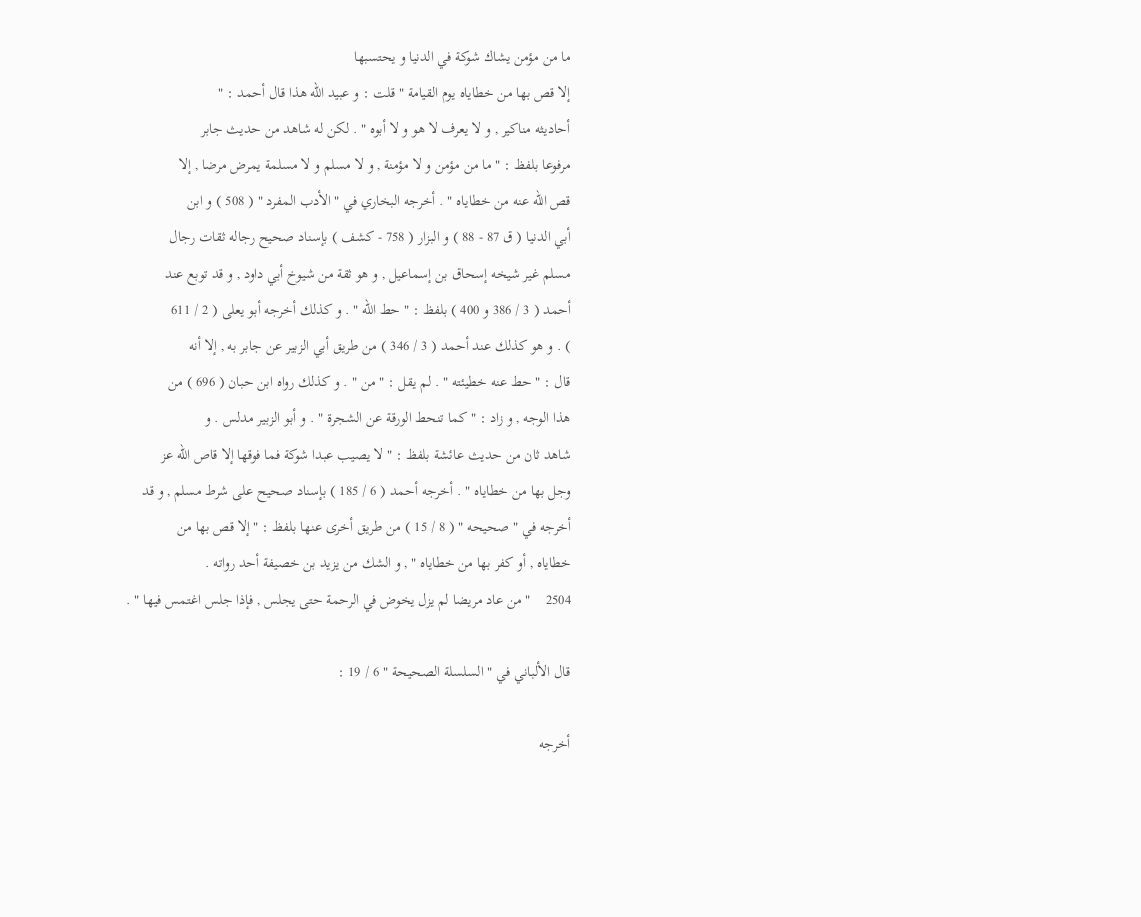ما من مؤمن يشاك شوكة في الدنيا و يحتسبها
إلا قص بها من خطاياه يوم القيامة " قلت : و عبيد الله هذا قال أحمد : "
أحاديثه مناكير , و لا يعرف لا هو و لا أبوه " . لكن له شاهد من حديث جابر
مرفوعا بلفظ : " ما من مؤمن و لا مؤمنة , و لا مسلم و لا مسلمة يمرض مرضا , إلا
قص الله عنه من خطاياه " . أخرجه البخاري في " الأدب المفرد " ( 508 ) و ابن
أبي الدنيا ( ق 87 - 88 ) و البزار ( 758 - كشف ) بإسناد صحيح رجاله ثقات رجال
مسلم غير شيخه إسحاق بن إسماعيل , و هو ثقة من شيوخ أبي داود , و قد توبع عند
أحمد ( 3 / 386 و 400 ) بلفظ : " حط الله " . و كذلك أخرجه أبو يعلى ( 2 / 611
) . و هو كذلك عند أحمد ( 3 / 346 ) من طريق أبي الزبير عن جابر به , إلا أنه
قال : " حط عنه خطيئته " . لم يقل : " من " . و كذلك رواه ابن حبان ( 696 ) من
هذا الوجه , و زاد : " كما تنحط الورقة عن الشجرة " . و أبو الزبير مدلس . و
شاهد ثان من حديث عائشة بلفظ : " لا يصيب عبدا شوكة فما فوقها إلا قاص الله عز
وجل بها من خطاياه " . أخرجه أحمد ( 6 / 185 ) بإسناد صحيح على شرط مسلم , و قد
أخرجه في " صحيحه " ( 8 / 15 ) من طريق أخرى عنها بلفظ : " إلا قص بها من
خطاياه , أو كفر بها من خطاياه " , و الشك من يزيد بن خصيفة أحد رواته .
2504    " من عاد مريضا لم يزل يخوض في الرحمة حتى يجلس , فإذا جلس اغتمس فيها " .

قال الألباني في " السلسلة الصحيحة " 6 / 19 :

أخرجه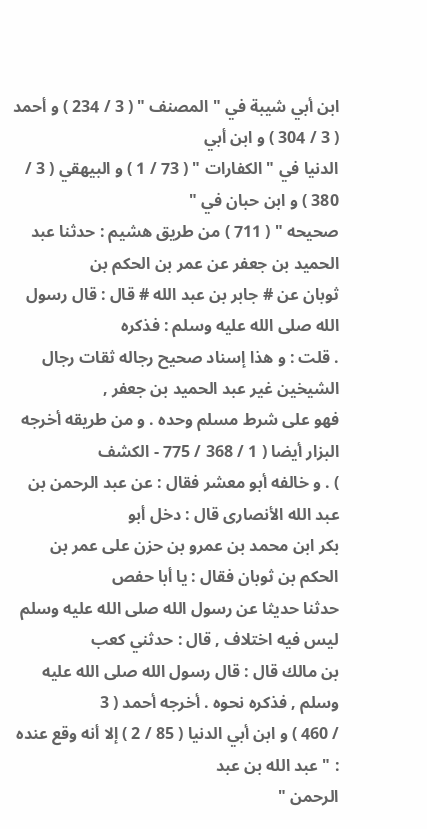ابن أبي شيبة في " المصنف " ( 3 / 234 ) و أحمد ( 3 / 304 ) و ابن أبي
الدنيا في " الكفارات " ( 73 / 1 ) و البيهقي ( 3 / 380 ) و ابن حبان في "
صحيحه " ( 711 ) من طريق هشيم : حدثنا عبد الحميد بن جعفر عن عمر بن الحكم بن
ثوبان عن # جابر بن عبد الله # قال : قال رسول الله صلى الله عليه وسلم : فذكره
. قلت : و هذا إسناد صحيح رجاله ثقات رجال الشيخين غير عبد الحميد بن جعفر ,
فهو على شرط مسلم وحده . و من طريقه أخرجه البزار أيضا ( 1 / 368 / 775 - الكشف
) . و خالفه أبو معشر فقال : عن عبد الرحمن بن عبد الله الأنصارى قال : دخل أبو
بكر ابن محمد بن عمرو بن حزن على عمر بن الحكم بن ثوبان فقال : يا أبا حفص
حدثنا حديثا عن رسول الله صلى الله عليه وسلم ليس فيه اختلاف , قال : حدثني كعب
بن مالك قال : قال رسول الله صلى الله عليه وسلم , فذكره نحوه . أخرجه أحمد ( 3
/ 460 ) و ابن أبي الدنيا ( 85 / 2 ) إلا أنه وقع عنده : " عبد الله بن عبد
الرحمن "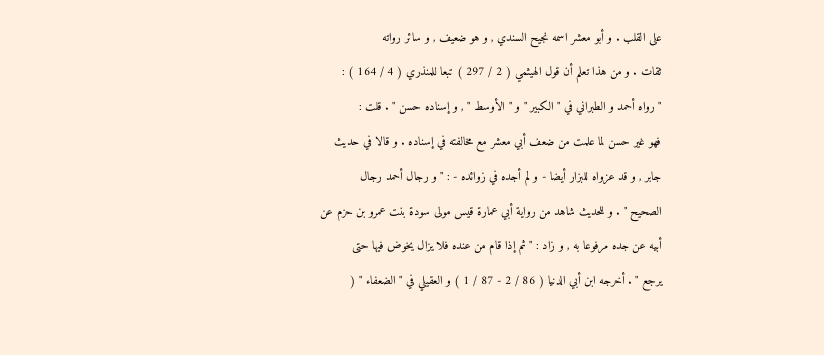على القلب . و أبو معشر اسمه نجيح السندي , و هو ضعيف , و سائر رواته
ثقات . و من هذا تعلم أن قول الهيثمي ( 2 / 297 ) تبعا للمنذري ( 4 / 164 ) :
" رواه أحمد و الطبراني في " الكبير " و " الأوسط " , و إسناده حسن " . قلت :
فهو غير حسن لما علمت من ضعف أبي معشر مع مخالفته في إسناده . و قالا في حديث
جابر , و قد عزواه للبزار أيضا - و لم أجده في زوائده - : " و رجال أحمد رجال
الصحيح " . و للحديث شاهد من رواية أبي عمارة قيس مولى سودة بنت عمرو بن حزم عن
أبيه عن جده مرفوعا به , و زاد : " ثم إذا قام من عنده فلا يزال يخوض فيها حتى
يرجع " . أخرجه ابن أبي الدنيا ( 86 / 2 - 87 / 1 ) و العقيلي في " الضعفاء " (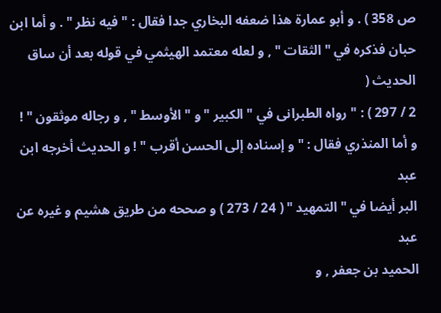ص 358 ) . و أبو عمارة هذا ضعفه البخاري جدا فقال : " فيه نظر " . و أما ابن
حبان فذكره في " الثقات " , و لعله معتمد الهيثمي في قوله بعد أن ساق الحديث (
2 / 297 ) : " رواه الطبرانى في " الكبير " و " الأوسط " , و رجاله موثقون " !
و أما المنذري فقال : " و إسناده إلى الحسن أقرب " ! و الحديث أخرجه ابن عبد
البر أيضا في " التمهيد " ( 24 / 273 ) و صححه من طريق هشيم و غيره عن عبد
الحميد بن جعفر , و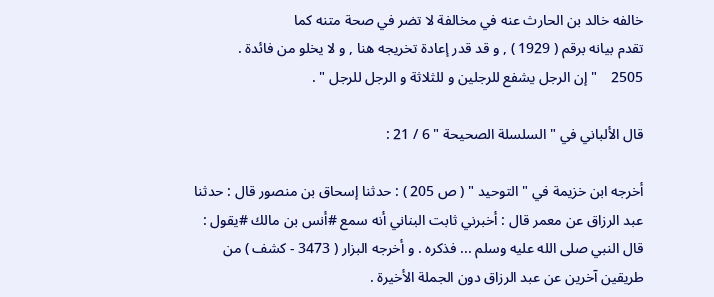خالفه خالد بن الحارث عنه في مخالفة لا تضر في صحة متنه كما
تقدم بيانه برقم ( 1929 ) , و قد قدر إعادة تخريجه هنا , و لا يخلو من فائدة .
2505    " إن الرجل يشفع للرجلين و للثلاثة و الرجل للرجل " .

قال الألباني في " السلسلة الصحيحة " 6 / 21 :

أخرجه ابن خزيمة في " التوحيد " ( ص 205 ) : حدثنا إسحاق بن منصور قال : حدثنا
عبد الرزاق عن معمر قال : أخبرني ثابت البناني أنه سمع #أنس بن مالك #يقول :
قال النبي صلى الله عليه وسلم ... فذكره . و أخرجه البزار ( 3473 - كشف ) من
طريقين آخرين عن عبد الرزاق دون الجملة الأخيرة .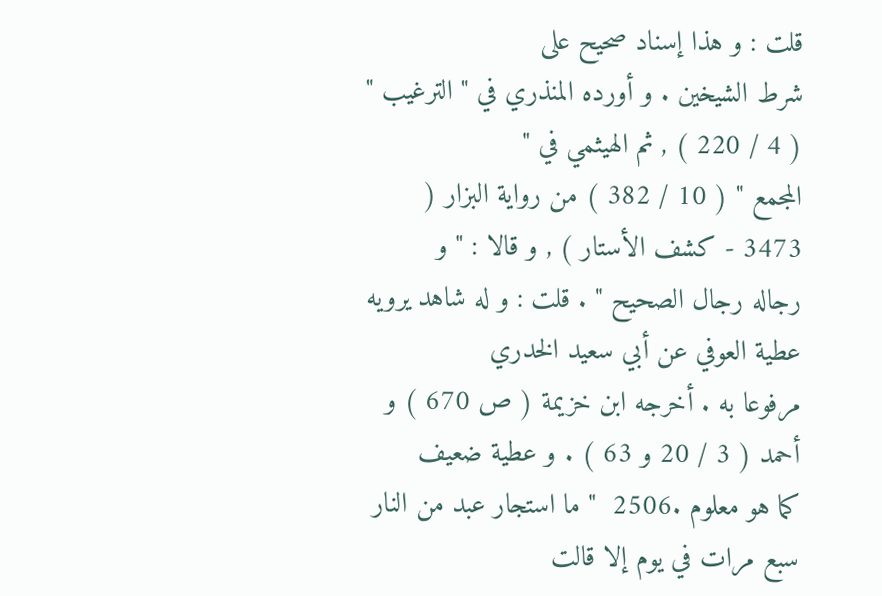قلت : و هذا إسناد صحيح على
شرط الشيخين . و أورده المنذري في " الترغيب " ( 4 / 220 ) , ثم الهيثمي في "
المجمع " ( 10 / 382 ) من رواية البزار ( 3473 - كشف الأستار ) , و قالا : " و
رجاله رجال الصحيح " . قلت : و له شاهد يرويه عطية العوفي عن أبي سعيد الخدري
مرفوعا به . أخرجه ابن خزيمة ( ص 670 ) و أحمد ( 3 / 20 و 63 ) . و عطية ضعيف
كما هو معلوم .2506  " ما استجار عبد من النار سبع مرات في يوم إلا قالت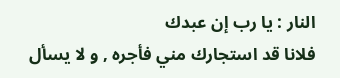النار : يا رب إن عبدك
فلانا قد استجارك مني فأجره , و لا يسأل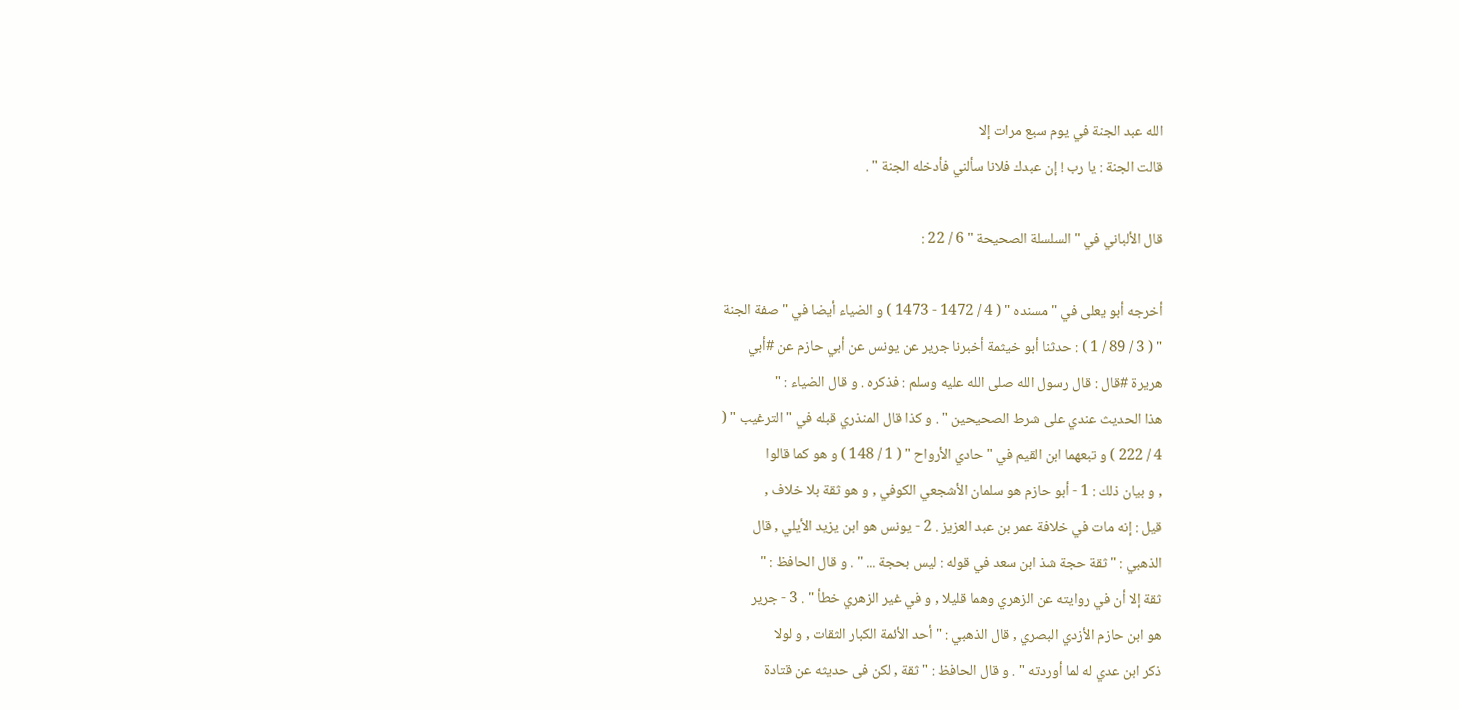الله عبد الجنة في يوم سبع مرات إلا
قالت الجنة : يا رب ! إن عبدك فلانا سألني فأدخله الجنة " .

قال الألباني في " السلسلة الصحيحة " 6 / 22 :

أخرجه أبو يعلى في " مسنده " ( 4 / 1472 - 1473 ) و الضياء أيضا في " صفة الجنة
" ( 3 / 89 / 1 ) : حدثنا أبو خيثمة أخبرنا جرير عن يونس عن أبي حازم عن #أبي
هريرة #قال : قال رسول الله صلى الله عليه وسلم : فذكره . و قال الضياء : "
هذا الحديث عندي على شرط الصحيحين " . و كذا قال المنذري قبله في " الترغيب " (
4 / 222 ) و تبعهما ابن القيم في " حادي الأرواح " ( 1 / 148 ) و هو كما قالوا
, و بيان ذلك : 1 - أبو حازم هو سلمان الأشجعي الكوفي , و هو ثقة بلا خلاف ,
قيل : إنه مات في خلافة عمر بن عبد العزيز . 2 - يونس هو ابن يزيد الأيلي , قال
الذهبي : " ثقة حجة شذ ابن سعد في قوله : ليس بحجة ... " . و قال الحافظ : "
ثقة إلا أن في روايته عن الزهري وهما قليلا , و في غير الزهري خطأ " . 3 - جرير
هو ابن حازم الأزدي البصري , قال الذهبي : " أحد الأئمة الكبار الثقات , و لولا
ذكر ابن عدي له لما أوردته " . و قال الحافظ : " ثقة , لكن فى حديثه عن قتادة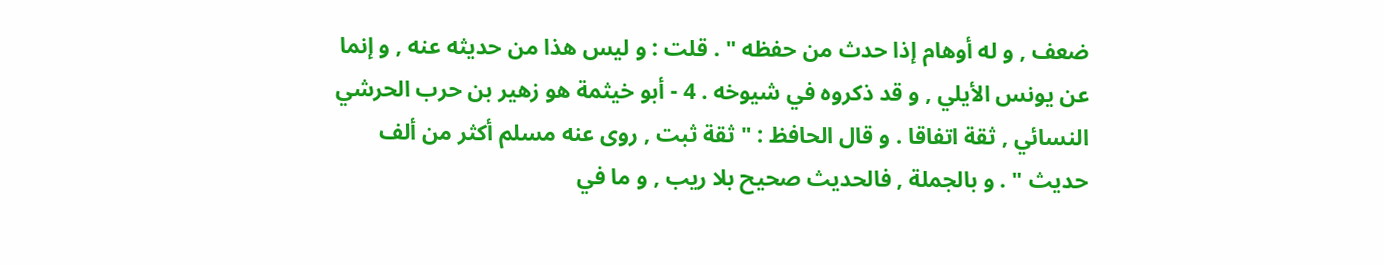ضعف , و له أوهام إذا حدث من حفظه " . قلت : و ليس هذا من حديثه عنه , و إنما
عن يونس الأيلي , و قد ذكروه في شيوخه . 4 - أبو خيثمة هو زهير بن حرب الحرشي
النسائي , ثقة اتفاقا . و قال الحافظ : " ثقة ثبت , روى عنه مسلم أكثر من ألف
حديث " . و بالجملة , فالحديث صحيح بلا ريب , و ما في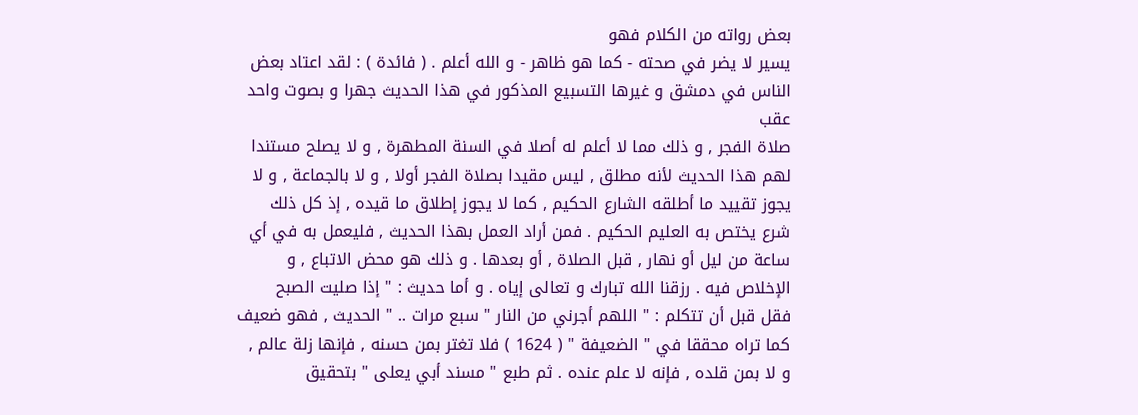بعض رواته من الكلام فهو
يسير لا يضر في صحته - كما هو ظاهر - و الله أعلم . ( فائدة ) : لقد اعتاد بعض
الناس في دمشق و غيرها التسبيع المذكور في هذا الحديث جهرا و بصوت واحد عقب
صلاة الفجر , و ذلك مما لا أعلم له أصلا في السنة المطهرة , و لا يصلح مستندا
لهم هذا الحديث لأنه مطلق , ليس مقيدا بصلاة الفجر أولا , و لا بالجماعة , و لا
يجوز تقييد ما أطلقه الشارع الحكيم , كما لا يجوز إطلاق ما قيده , إذ كل ذلك
شرع يختص به العليم الحكيم . فمن أراد العمل بهذا الحديث , فليعمل به في أي
ساعة من ليل أو نهار , قبل الصلاة , أو بعدها . و ذلك هو محض الاتباع , و
الإخلاص فيه . رزقنا الله تبارك و تعالى إياه . و أما حديث : " إذا صليت الصبح
فقل قبل أن تتكلم : " اللهم أجرني من النار " سبع مرات .. " الحديث , فهو ضعيف
كما تراه محققا في " الضعيفة " ( 1624 ) فلا تغتر بمن حسنه , فإنها زلة عالم ,
و لا بمن قلده , فإنه لا علم عنده . ثم طبع " مسند أبي يعلى " بتحقيق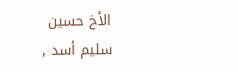الأخ حسين
سليم أسد ,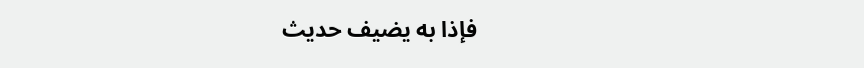فإذا به يضيف حديث